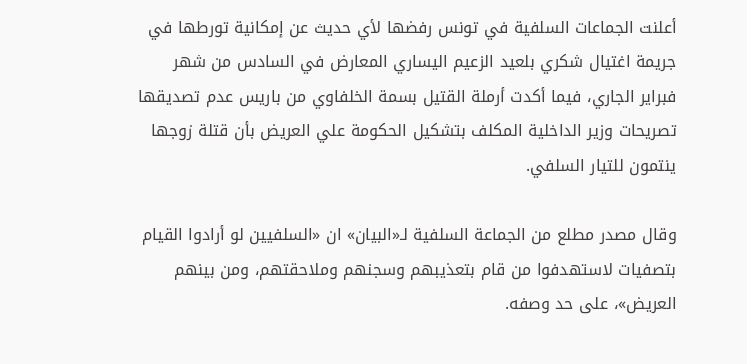أعلنت الجماعات السلفية في تونس رفضها لأي حديث عن إمكانية تورطها في جريمة اغتيال شكري بلعيد الزعيم اليساري المعارض في السادس من شهر فبراير الجاري، فيما أكدت أرملة القتيل بسمة الخلفاوي من باريس عدم تصديقها تصريحات وزير الداخلية المكلف بتشكيل الحكومة علي العريض بأن قتلة زوجها ينتمون للتيار السلفي.

وقال مصدر مطلع من الجماعة السلفية لـ«البيان» ان «السلفيين لو أرادوا القيام بتصفيات لاستهدفوا من قام بتعذيبهم وسجنهم وملاحقتهم، ومن بينهم العريض»، على حد وصفه.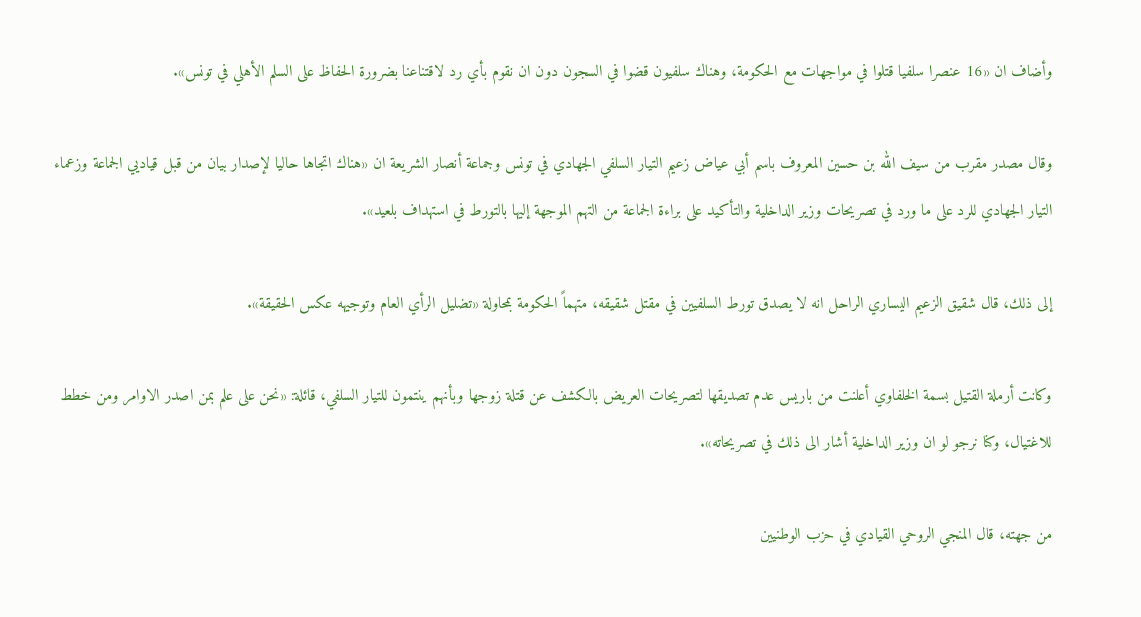وأضاف ان «16 عنصرا سلفيا قتلوا في مواجهات مع الحكومة، وهناك سلفيون قضوا في السجون دون ان نقوم بأي رد لاقتناعنا بضرورة الحفاظ على السلم الأهلي في تونس».

وقال مصدر مقرب من سيف الله بن حسين المعروف باسم أبي عياض زعيم التيار السلفي الجهادي في تونس وجماعة أنصار الشريعة ان «هناك اتجاها حاليا لإصدار بيان من قبل قياديي الجماعة وزعماء التيار الجهادي للرد على ما ورد في تصريحات وزير الداخلية والتأكيد على براءة الجماعة من التهم الموجهة إليها بالتورط في استهداف بلعيد».

إلى ذلك، قال شقيق الزعيم اليساري الراحل انه لا يصدق تورط السلفيين في مقتل شقيقه، متهماً الحكومة بمحاولة «تضليل الرأي العام وتوجيهه عكس الحقيقة».

وكانت أرملة القتيل بسمة الخلفاوي أعلنت من باريس عدم تصديقها لتصريحات العريض بالكشف عن قتلة زوجها وبأنهم ينتمون للتيار السلفي، قائلة: «نحن على علم بمن اصدر الاوامر ومن خطط للاغتيال، وكنا نرجو لو ان وزير الداخلية أشار الى ذلك في تصريحاته».

من جهته، قال المنجي الروحي القيادي في حزب الوطنيين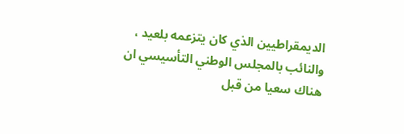الديمقراطيين الذي كان يتزعمه بلعيد ، والنائب بالمجلس الوطني التأسيسي ان هناك سعيا من قبل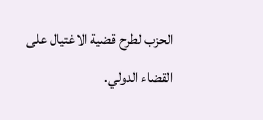الحزب لطرح قضية الاغتيال على القضاء الدولي.